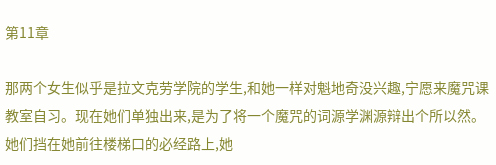第11章

那两个女生似乎是拉文克劳学院的学生,和她一样对魁地奇没兴趣,宁愿来魔咒课教室自习。现在她们单独出来,是为了将一个魔咒的词源学渊源辩出个所以然。她们挡在她前往楼梯口的必经路上,她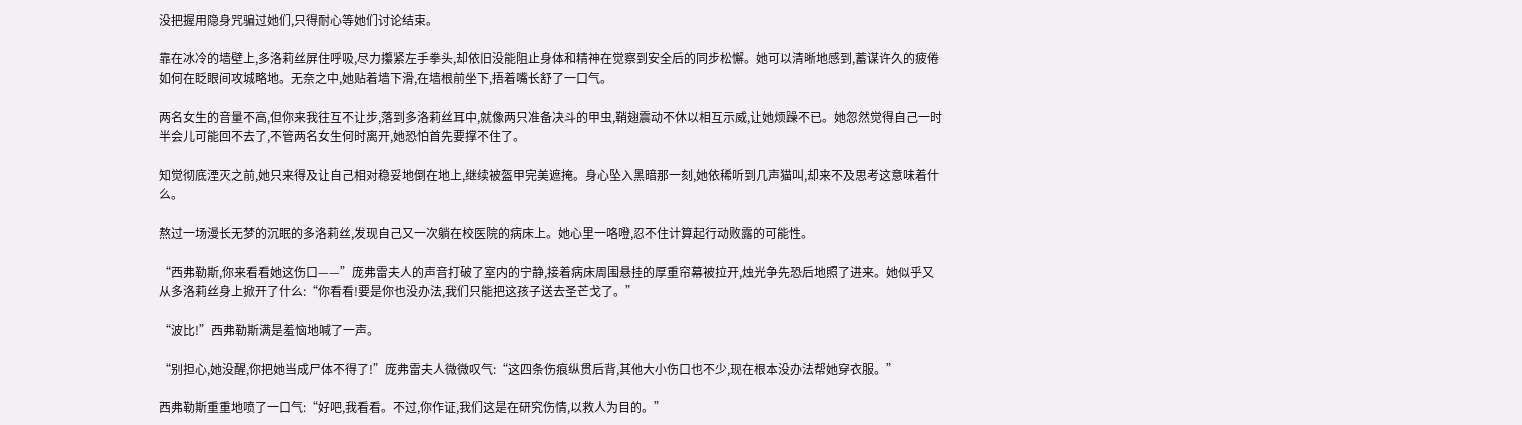没把握用隐身咒骗过她们,只得耐心等她们讨论结束。

靠在冰冷的墙壁上,多洛莉丝屏住呼吸,尽力攥紧左手拳头,却依旧没能阻止身体和精神在觉察到安全后的同步松懈。她可以清晰地感到,蓄谋许久的疲倦如何在眨眼间攻城略地。无奈之中,她贴着墙下滑,在墙根前坐下,捂着嘴长舒了一口气。

两名女生的音量不高,但你来我往互不让步,落到多洛莉丝耳中,就像两只准备决斗的甲虫,鞘翅震动不休以相互示威,让她烦躁不已。她忽然觉得自己一时半会儿可能回不去了,不管两名女生何时离开,她恐怕首先要撑不住了。

知觉彻底湮灭之前,她只来得及让自己相对稳妥地倒在地上,继续被盔甲完美遮掩。身心坠入黑暗那一刻,她依稀听到几声猫叫,却来不及思考这意味着什么。

熬过一场漫长无梦的沉眠的多洛莉丝,发现自己又一次躺在校医院的病床上。她心里一咯噔,忍不住计算起行动败露的可能性。

“西弗勒斯,你来看看她这伤口——”庞弗雷夫人的声音打破了室内的宁静,接着病床周围悬挂的厚重帘幕被拉开,烛光争先恐后地照了进来。她似乎又从多洛莉丝身上掀开了什么:“你看看!要是你也没办法,我们只能把这孩子送去圣芒戈了。”

“波比!”西弗勒斯满是羞恼地喊了一声。

“别担心,她没醒,你把她当成尸体不得了!”庞弗雷夫人微微叹气:“这四条伤痕纵贯后背,其他大小伤口也不少,现在根本没办法帮她穿衣服。”

西弗勒斯重重地喷了一口气:“好吧,我看看。不过,你作证,我们这是在研究伤情,以救人为目的。”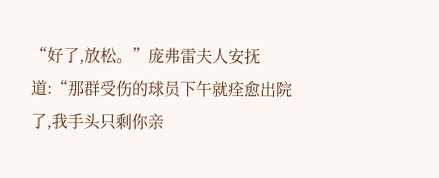“好了,放松。”庞弗雷夫人安抚道:“那群受伤的球员下午就痊愈出院了,我手头只剩你亲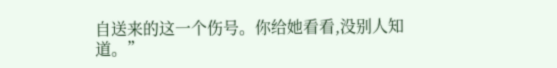自送来的这一个伤号。你给她看看,没别人知道。”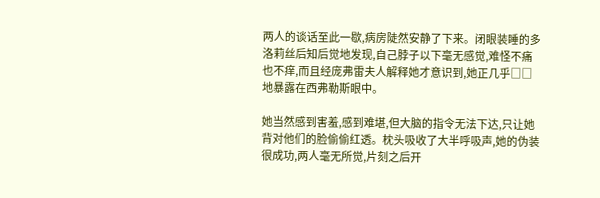两人的谈话至此一歇,病房陡然安静了下来。闭眼装睡的多洛莉丝后知后觉地发现,自己脖子以下毫无感觉,难怪不痛也不痒,而且经庞弗雷夫人解释她才意识到,她正几乎□□地暴露在西弗勒斯眼中。

她当然感到害羞,感到难堪,但大脑的指令无法下达,只让她背对他们的脸偷偷红透。枕头吸收了大半呼吸声,她的伪装很成功,两人毫无所觉,片刻之后开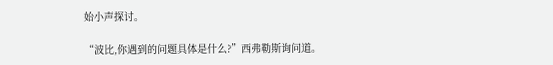始小声探讨。

“波比,你遇到的问题具体是什么?”西弗勒斯询问道。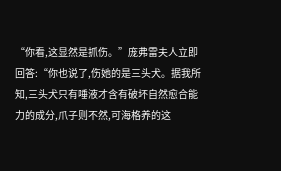“你看,这显然是抓伤。”庞弗雷夫人立即回答:“你也说了,伤她的是三头犬。据我所知,三头犬只有唾液才含有破坏自然愈合能力的成分,爪子则不然,可海格养的这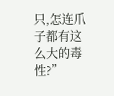只,怎连爪子都有这么大的毒性?”